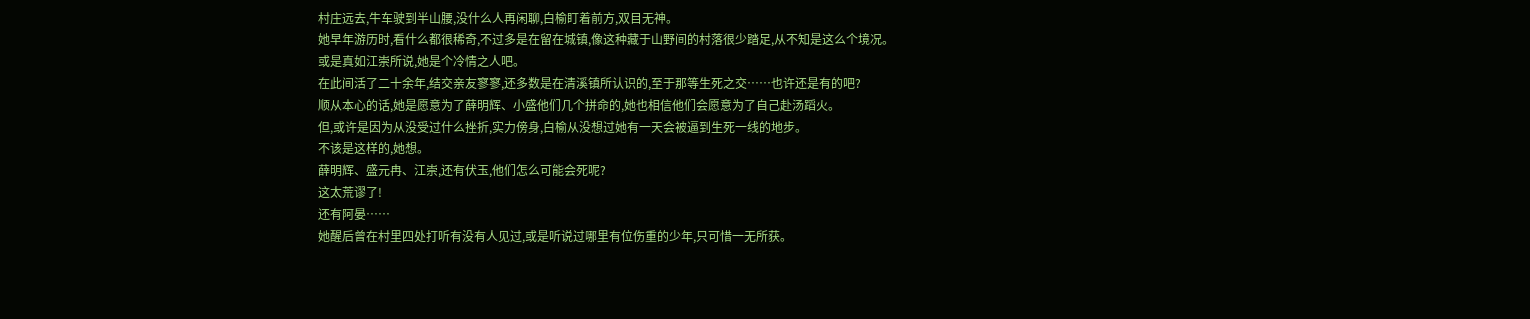村庄远去,牛车驶到半山腰,没什么人再闲聊,白榆盯着前方,双目无神。
她早年游历时,看什么都很稀奇,不过多是在留在城镇,像这种藏于山野间的村落很少踏足,从不知是这么个境况。
或是真如江崇所说,她是个冷情之人吧。
在此间活了二十余年,结交亲友寥寥,还多数是在清溪镇所认识的,至于那等生死之交……也许还是有的吧?
顺从本心的话,她是愿意为了薛明辉、小盛他们几个拼命的,她也相信他们会愿意为了自己赴汤蹈火。
但,或许是因为从没受过什么挫折,实力傍身,白榆从没想过她有一天会被逼到生死一线的地步。
不该是这样的,她想。
薛明辉、盛元冉、江崇,还有伏玉,他们怎么可能会死呢?
这太荒谬了!
还有阿晏……
她醒后曾在村里四处打听有没有人见过,或是听说过哪里有位伤重的少年,只可惜一无所获。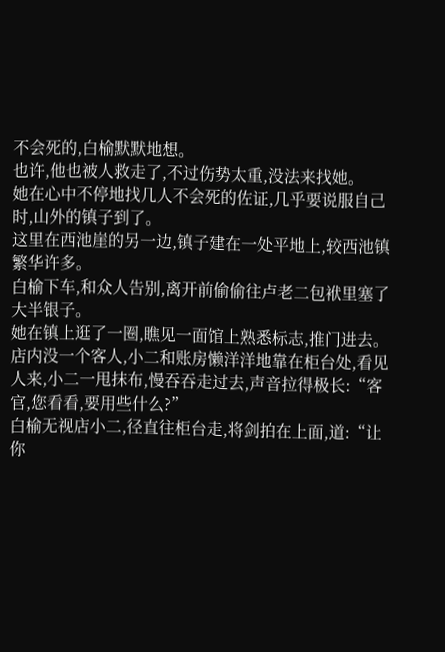不会死的,白榆默默地想。
也许,他也被人救走了,不过伤势太重,没法来找她。
她在心中不停地找几人不会死的佐证,几乎要说服自己时,山外的镇子到了。
这里在西池崖的另一边,镇子建在一处平地上,较西池镇繁华许多。
白榆下车,和众人告别,离开前偷偷往卢老二包袱里塞了大半银子。
她在镇上逛了一圈,瞧见一面馆上熟悉标志,推门进去。
店内没一个客人,小二和账房懒洋洋地靠在柜台处,看见人来,小二一甩抹布,慢吞吞走过去,声音拉得极长:“客官,您看看,要用些什么?”
白榆无视店小二,径直往柜台走,将剑拍在上面,道:“让你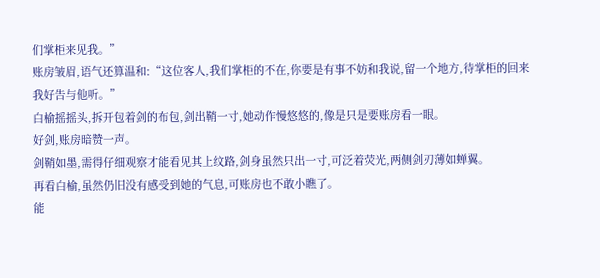们掌柜来见我。”
账房皱眉,语气还算温和:“这位客人,我们掌柜的不在,你要是有事不妨和我说,留一个地方,待掌柜的回来我好告与他听。”
白榆摇摇头,拆开包着剑的布包,剑出鞘一寸,她动作慢悠悠的,像是只是要账房看一眼。
好剑,账房暗赞一声。
剑鞘如墨,需得仔细观察才能看见其上纹路,剑身虽然只出一寸,可泛着荧光,两侧剑刃薄如蝉翼。
再看白榆,虽然仍旧没有感受到她的气息,可账房也不敢小瞧了。
能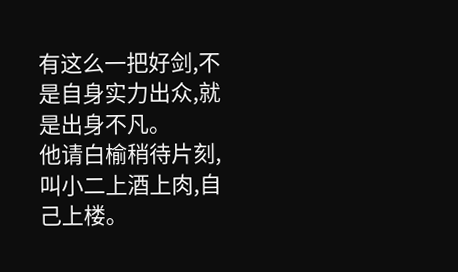有这么一把好剑,不是自身实力出众,就是出身不凡。
他请白榆稍待片刻,叫小二上酒上肉,自己上楼。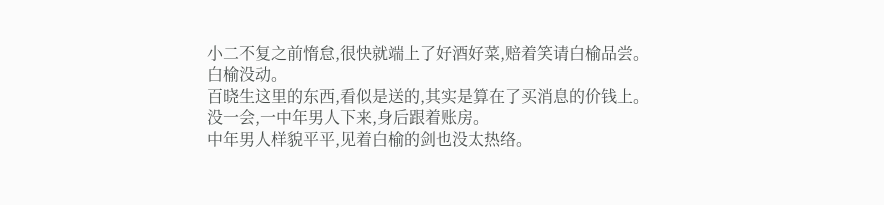小二不复之前惰怠,很快就端上了好酒好菜,赔着笑请白榆品尝。
白榆没动。
百晓生这里的东西,看似是送的,其实是算在了买消息的价钱上。
没一会,一中年男人下来,身后跟着账房。
中年男人样貌平平,见着白榆的剑也没太热络。